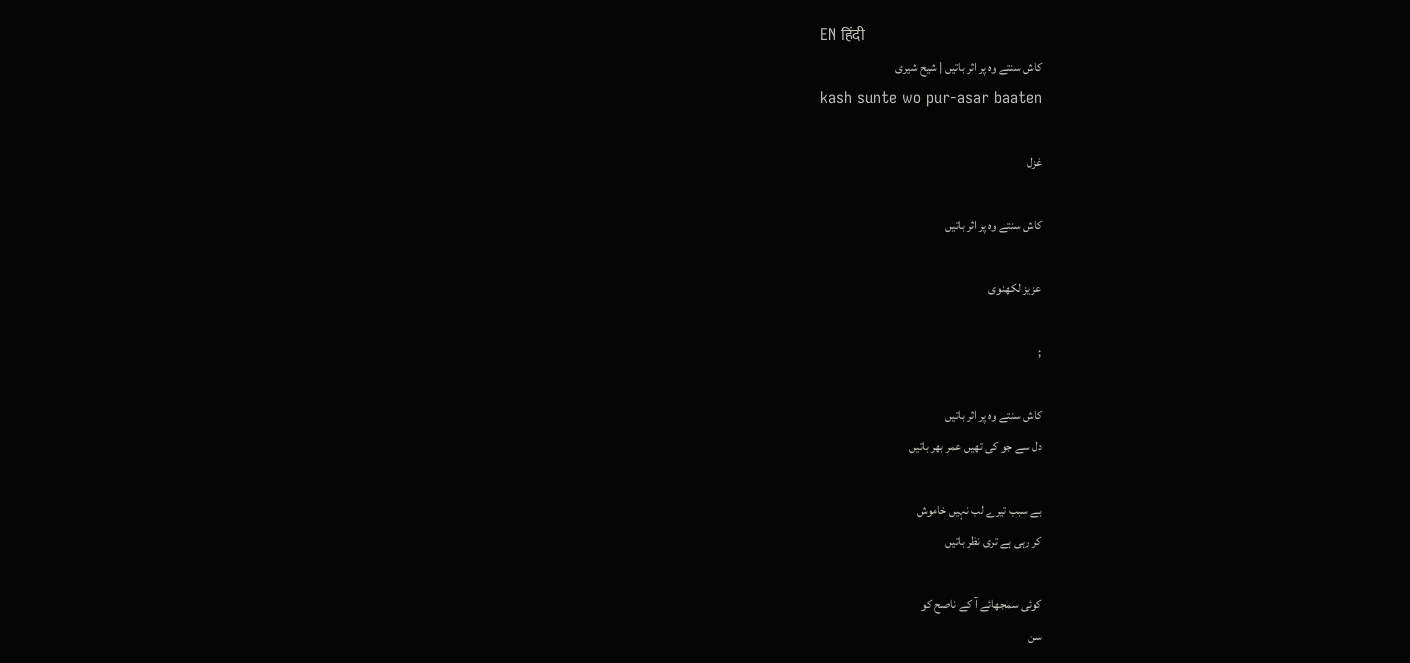EN हिंदी
کاش سنتے وہ پر اثر باتیں | شیح شیری
kash sunte wo pur-asar baaten

غزل

کاش سنتے وہ پر اثر باتیں

عزیز لکھنوی

;

کاش سنتے وہ پر اثر باتیں
دل سے جو کی تھیں عمر بھر باتیں

بے سبب تیرے لب نہیں خاموش
کر رہی ہے تری نظر باتیں

کوئی سمجھائے آ کے ناصح کو
سن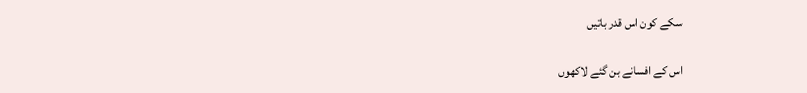سکے کون اس قدر باتیں

اس کے افسانے بن گئے لاکھوں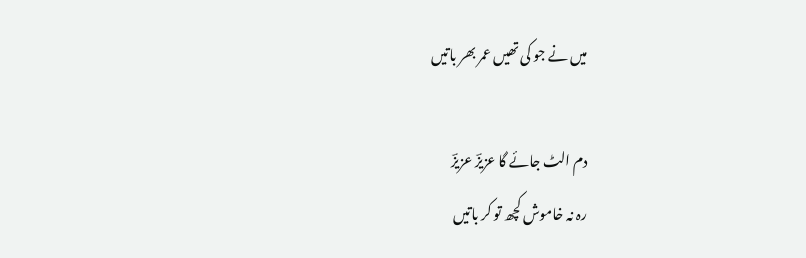میں نے جو کی تھیں عمر بھر باتیں

دم الٹ جائے گا عزیزؔ عزیزؔ
رہ نہ خاموش کچھ تو کر باتیں